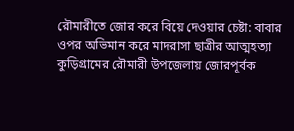রৌমারীতে জোর করে বিয়ে দেওয়ার চেষ্টা: বাবার ওপর অভিমান করে মাদরাসা ছাত্রীর আত্মহত্যা
কুড়িগ্রামের রৌমারী উপজেলায় জোরপূর্বক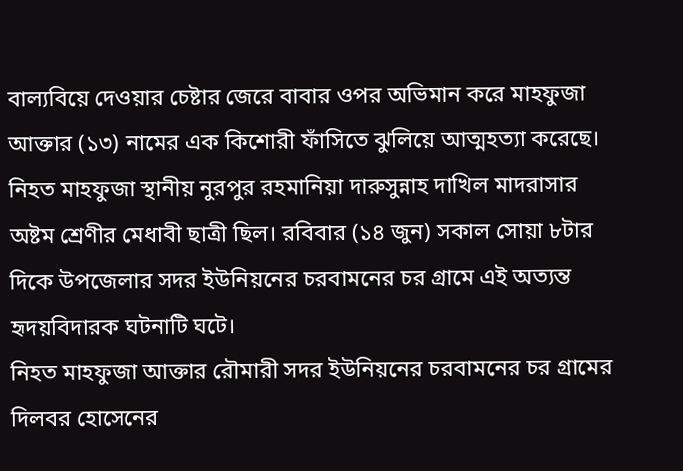বাল্যবিয়ে দেওয়ার চেষ্টার জেরে বাবার ওপর অভিমান করে মাহফুজা আক্তার (১৩) নামের এক কিশোরী ফাঁসিতে ঝুলিয়ে আত্মহত্যা করেছে। নিহত মাহফুজা স্থানীয় নুরপুর রহমানিয়া দারুসুন্নাহ দাখিল মাদরাসার অষ্টম শ্রেণীর মেধাবী ছাত্রী ছিল। রবিবার (১৪ জুন) সকাল সোয়া ৮টার দিকে উপজেলার সদর ইউনিয়নের চরবামনের চর গ্রামে এই অত্যন্ত হৃদয়বিদারক ঘটনাটি ঘটে।
নিহত মাহফুজা আক্তার রৌমারী সদর ইউনিয়নের চরবামনের চর গ্রামের দিলবর হোসেনের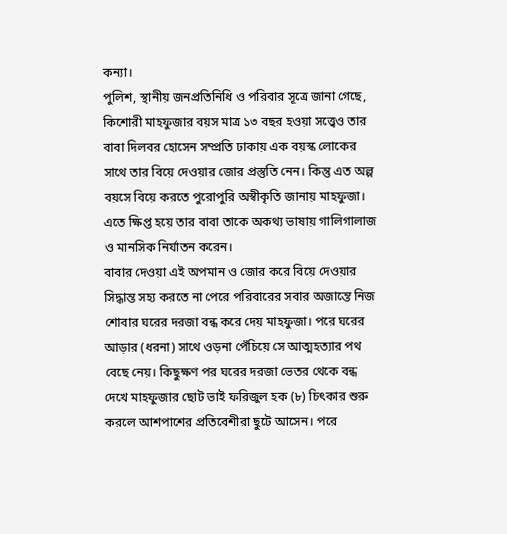কন্যা।
পুলিশ, স্থানীয় জনপ্রতিনিধি ও পরিবার সূত্রে জানা গেছে, কিশোরী মাহফুজার বয়স মাত্র ১৩ বছর হওয়া সত্ত্বেও তার বাবা দিলবর হোসেন সম্প্রতি ঢাকায় এক বয়স্ক লোকের সাথে তার বিয়ে দেওয়ার জোর প্রস্তুতি নেন। কিন্তু এত অল্প বয়সে বিয়ে করতে পুরোপুরি অস্বীকৃতি জানায় মাহফুজা। এতে ক্ষিপ্ত হয়ে তার বাবা তাকে অকথ্য ভাষায় গালিগালাজ ও মানসিক নির্যাতন করেন।
বাবার দেওয়া এই অপমান ও জোর করে বিয়ে দেওয়ার সিদ্ধান্ত সহ্য করতে না পেরে পরিবারের সবার অজান্তে নিজ শোবার ঘরের দরজা বন্ধ করে দেয় মাহফুজা। পরে ঘরের আড়ার (ধরনা) সাথে ওড়না পেঁচিয়ে সে আত্মহত্যার পথ বেছে নেয়। কিছুক্ষণ পর ঘরের দরজা ভেতর থেকে বন্ধ দেখে মাহফুজার ছোট ভাই ফরিজুল হক (৮) চিৎকার শুরু করলে আশপাশের প্রতিবেশীরা ছুটে আসেন। পরে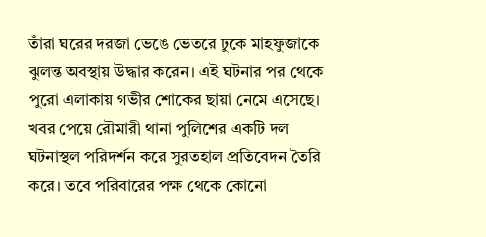তাঁরা ঘরের দরজা ভেঙে ভেতরে ঢুকে মাহফুজাকে ঝুলন্ত অবস্থায় উদ্ধার করেন। এই ঘটনার পর থেকে পুরো এলাকায় গভীর শোকের ছায়া নেমে এসেছে।
খবর পেয়ে রৌমারী থানা পুলিশের একটি দল ঘটনাস্থল পরিদর্শন করে সুরতহাল প্রতিবেদন তৈরি করে। তবে পরিবারের পক্ষ থেকে কোনো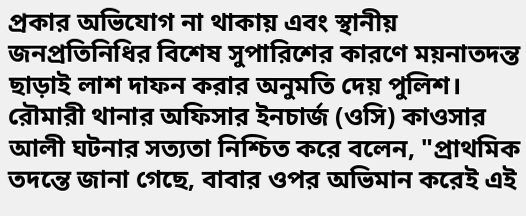প্রকার অভিযোগ না থাকায় এবং স্থানীয় জনপ্রতিনিধির বিশেষ সুপারিশের কারণে ময়নাতদন্ত ছাড়াই লাশ দাফন করার অনুমতি দেয় পুলিশ।
রৌমারী থানার অফিসার ইনচার্জ (ওসি) কাওসার আলী ঘটনার সত্যতা নিশ্চিত করে বলেন, "প্রাথমিক তদন্তে জানা গেছে, বাবার ওপর অভিমান করেই এই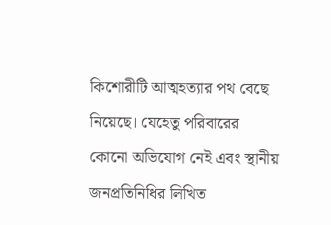কিশোরীটি আত্মহত্যার পথ বেছে নিয়েছে। যেহেতু পরিবারের কোনো অভিযোগ নেই এবং স্থানীয় জনপ্রতিনিধির লিখিত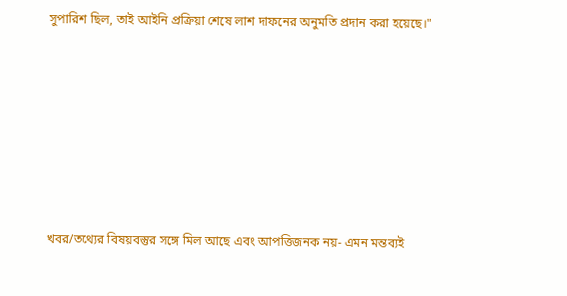সুপারিশ ছিল, তাই আইনি প্রক্রিয়া শেষে লাশ দাফনের অনুমতি প্রদান করা হয়েছে।"







খবর/তথ্যের বিষয়বস্তুর সঙ্গে মিল আছে এবং আপত্তিজনক নয়- এমন মন্তব্যই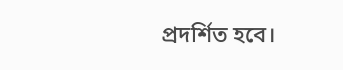প্রদর্শিত হবে।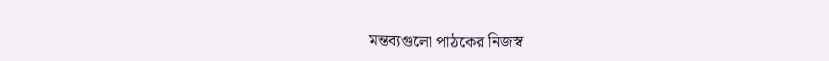মন্তব্যগুলো পাঠকের নিজস্ব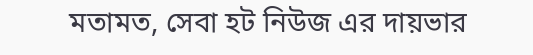মতামত, সেবা হট নিউজ এর দায়ভার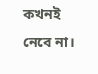কখনই নেবে না।